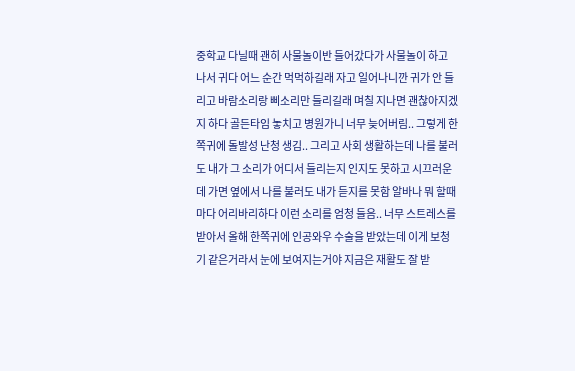중학교 다닐때 괜히 사물놀이반 들어갔다가 사물놀이 하고 나서 귀다 어느 순간 먹먹하길래 자고 일어나니깐 귀가 안 들리고 바람소리랑 삐소리만 들리길래 며칠 지나면 괜찮아지겠지 하다 골든타임 놓치고 병원가니 너무 늦어버림.. 그렇게 한쪽귀에 돌발성 난청 생김.. 그리고 사회 생활하는데 나를 불러도 내가 그 소리가 어디서 들리는지 인지도 못하고 시끄러운데 가면 옆에서 나를 불러도 내가 듣지를 못함 알바나 뭐 할때마다 어리바리하다 이런 소리를 엄청 들음.. 너무 스트레스를 받아서 올해 한쪽귀에 인공와우 수술을 받았는데 이게 보청기 같은거라서 눈에 보여지는거야 지금은 재활도 잘 받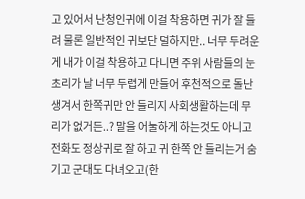고 있어서 난청인귀에 이걸 착용하면 귀가 잘 들려 물론 일반적인 귀보단 덜하지만.. 너무 두려운게 내가 이걸 착용하고 다니면 주위 사람들의 눈초리가 날 너무 두렵게 만들어 후천적으로 돌난 생겨서 한쪽귀만 안 들리지 사회생활하는데 무리가 없거든..? 말을 어눌하게 하는것도 아니고 전화도 정상귀로 잘 하고 귀 한쪽 안 들리는거 숨기고 군대도 다녀오고(한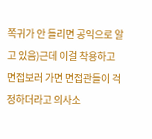쪽귀가 안 들리면 공익으로 알고 있음)근데 이걸 착용하고 면접보러 가면 면접관들이 걱정하더라고 의사소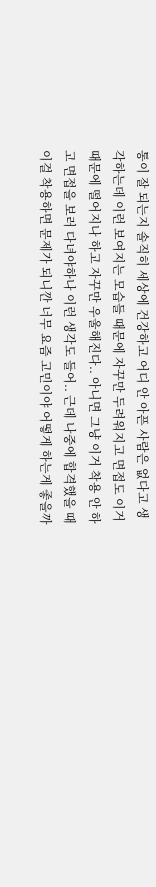통이 잘 되는지 솔직히 세상에 건강하고 어디 안 아픈 사람은 없다고 생각하는데 이런 보여지는 모습들 때문에 자꾸만 두려워지고 면접도 이거 때문에 떨어지나 하고 자꾸만 우울해진다.. 아니면 그냥 이거 착용 안 하고 면접을 보러 다녀야하나 이런 생각도 들어.. 근데 나중에 합격했을 때 이걸 착용하면 문제가 되니깐 너무 요즘 고민이야 어떻게 하는게 좋을까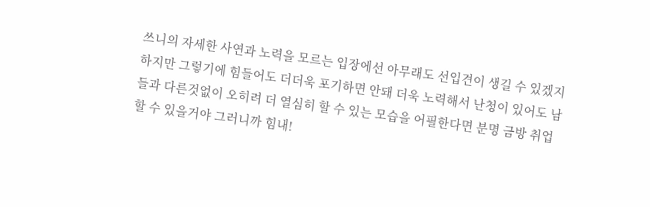쓰니의 자세한 사연과 노력을 모르는 입장에선 아무래도 선입견이 생길 수 있겠지 하지만 그렇기에 힘들어도 더더욱 포기하면 안돼 더욱 노력해서 난청이 있어도 남들과 다른것없이 오히려 더 열심히 할 수 있는 모습을 어필한다면 분명 금방 취업할 수 있을거야 그러니까 힘내!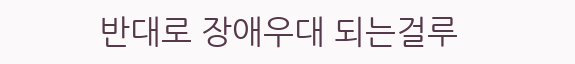반대로 장애우대 되는걸루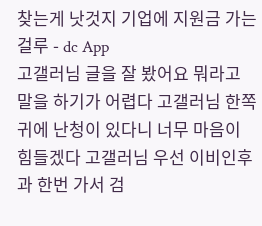찾는게 낫것지 기업에 지원금 가는걸루 - dc App
고갤러님 글을 잘 봤어요 뭐라고 말을 하기가 어렵다 고갤러님 한쪽 귀에 난청이 있다니 너무 마음이 힘들겠다 고갤러님 우선 이비인후과 한번 가서 검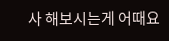사 해보시는게 어때요